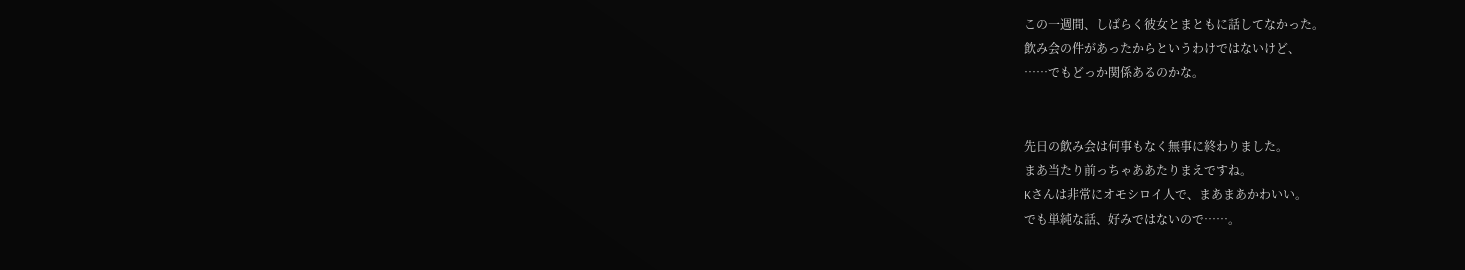この一週間、しばらく彼女とまともに話してなかった。
飲み会の件があったからというわけではないけど、
……でもどっか関係あるのかな。


先日の飲み会は何事もなく無事に終わりました。
まあ当たり前っちゃああたりまえですね。
Kさんは非常にオモシロイ人で、まあまあかわいい。
でも単純な話、好みではないので……。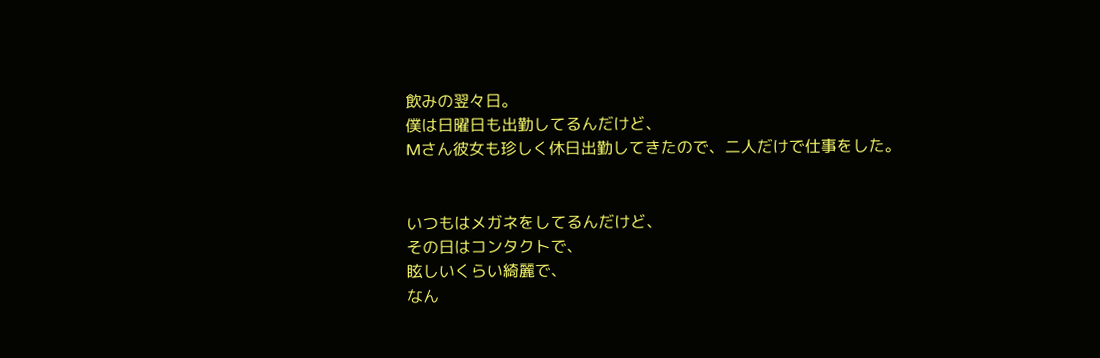飲みの翌々日。
僕は日曜日も出勤してるんだけど、
Mさん彼女も珍しく休日出勤してきたので、二人だけで仕事をした。


いつもはメガネをしてるんだけど、
その日はコンタクトで、
眩しいくらい綺麗で、
なん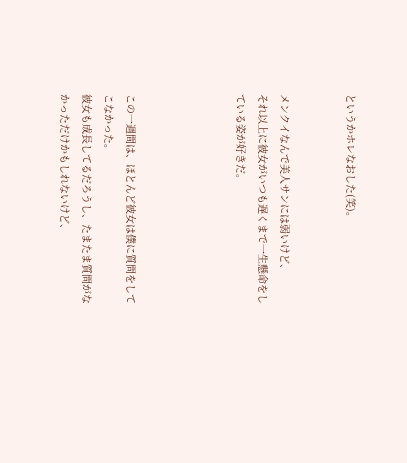というかホレなおした(笑)。


メンクイなんで美人サンには弱いけど、
それ以上に彼女がいつも遅くまで一生懸命をしている姿が好きだ。




この一週間は、ほとんど彼女は僕に質問をしてこなかった。
彼女も成長してるだろうし、たまたま質問がなかっただけかもしれないけど、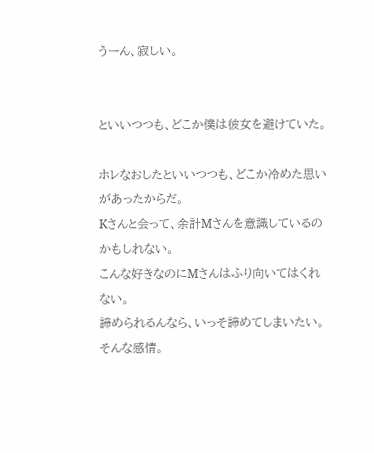うーん、寂しい。


といいつつも、どこか僕は彼女を避けていた。

ホレなおしたといいつつも、どこか冷めた思いがあったからだ。
Kさんと会って、余計Mさんを意識しているのかもしれない。
こんな好きなのにMさんはふり向いてはくれない。
諦められるんなら、いっそ諦めてしまいたい。
そんな感情。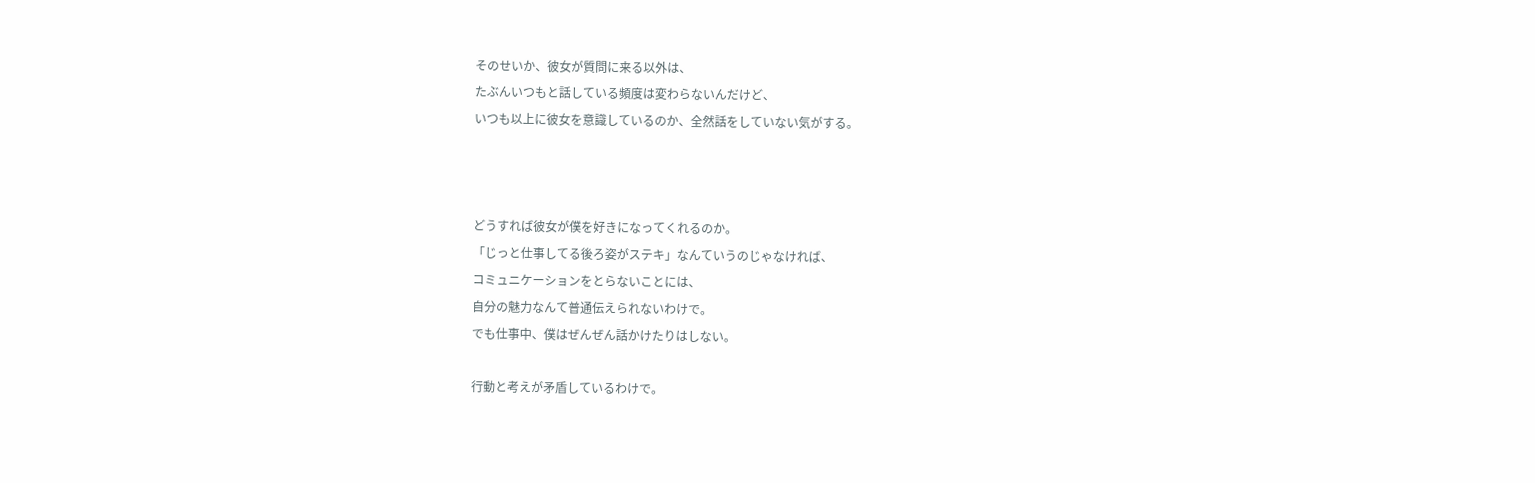そのせいか、彼女が質問に来る以外は、
たぶんいつもと話している頻度は変わらないんだけど、
いつも以上に彼女を意識しているのか、全然話をしていない気がする。



どうすれば彼女が僕を好きになってくれるのか。
「じっと仕事してる後ろ姿がステキ」なんていうのじゃなければ、
コミュニケーションをとらないことには、
自分の魅力なんて普通伝えられないわけで。
でも仕事中、僕はぜんぜん話かけたりはしない。

行動と考えが矛盾しているわけで。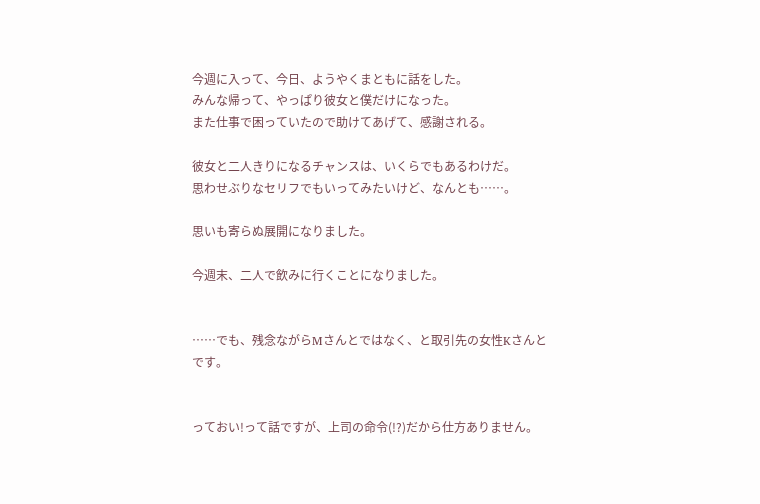今週に入って、今日、ようやくまともに話をした。
みんな帰って、やっぱり彼女と僕だけになった。
また仕事で困っていたので助けてあげて、感謝される。

彼女と二人きりになるチャンスは、いくらでもあるわけだ。
思わせぶりなセリフでもいってみたいけど、なんとも……。

思いも寄らぬ展開になりました。

今週末、二人で飲みに行くことになりました。


……でも、残念ながらMさんとではなく、と取引先の女性Kさんとです。


っておい!って話ですが、上司の命令(!?)だから仕方ありません。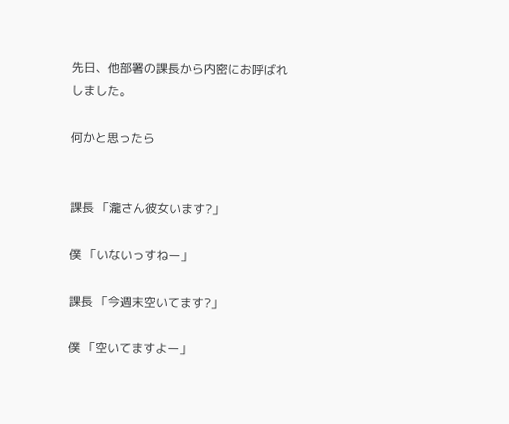先日、他部署の課長から内密にお呼ばれしました。

何かと思ったら


課長 「瀧さん彼女います?」

僕 「いないっすねー」

課長 「今週末空いてます?」

僕 「空いてますよー」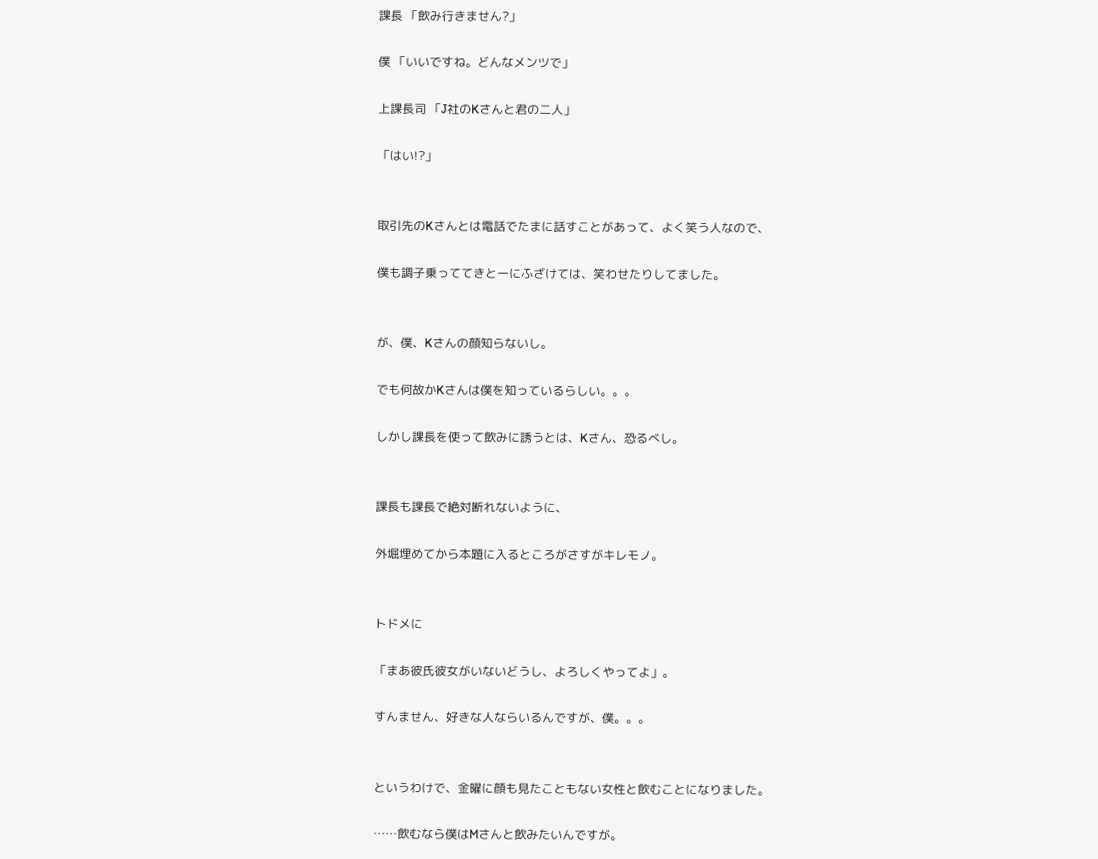課長 「飲み行きません?」

僕 「いいですね。どんなメンツで」

上課長司 「J社のKさんと君の二人」

「はい!?」


取引先のKさんとは電話でたまに話すことがあって、よく笑う人なので、

僕も調子乗っててきとーにふざけては、笑わせたりしてました。


が、僕、Kさんの顔知らないし。

でも何故かKさんは僕を知っているらしい。。。

しかし課長を使って飲みに誘うとは、Kさん、恐るべし。


課長も課長で絶対断れないように、

外堀埋めてから本題に入るところがさすがキレモノ。


トドメに

「まあ彼氏彼女がいないどうし、よろしくやってよ」。

すんません、好きな人ならいるんですが、僕。。。


というわけで、金曜に顔も見たこともない女性と飲むことになりました。

……飲むなら僕はMさんと飲みたいんですが。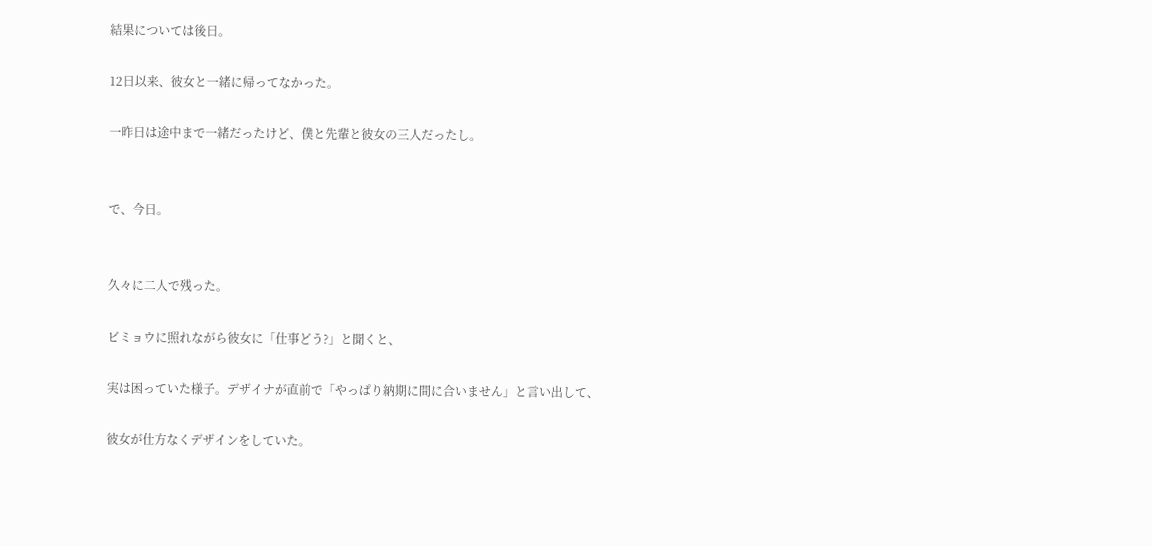結果については後日。

12日以来、彼女と一緒に帰ってなかった。

一昨日は途中まで一緒だったけど、僕と先輩と彼女の三人だったし。


で、今日。


久々に二人で残った。

ビミョウに照れながら彼女に「仕事どう?」と聞くと、

実は困っていた様子。デザイナが直前で「やっぱり納期に間に合いません」と言い出して、

彼女が仕方なくデザインをしていた。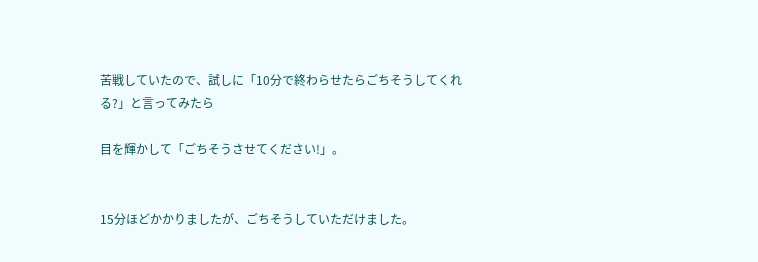苦戦していたので、試しに「10分で終わらせたらごちそうしてくれる?」と言ってみたら

目を輝かして「ごちそうさせてください!」。


15分ほどかかりましたが、ごちそうしていただけました。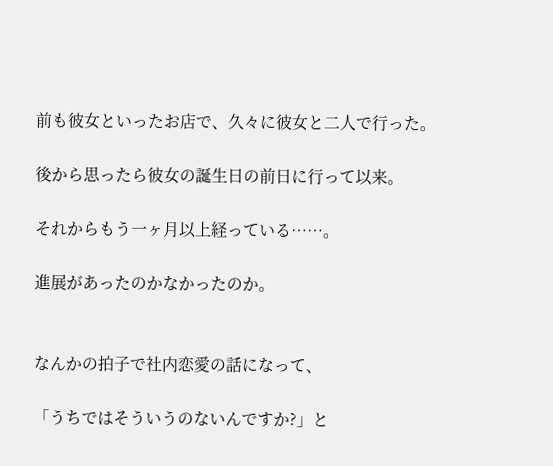前も彼女といったお店で、久々に彼女と二人で行った。

後から思ったら彼女の誕生日の前日に行って以来。

それからもう一ヶ月以上経っている……。

進展があったのかなかったのか。


なんかの拍子で社内恋愛の話になって、

「うちではそういうのないんですか?」と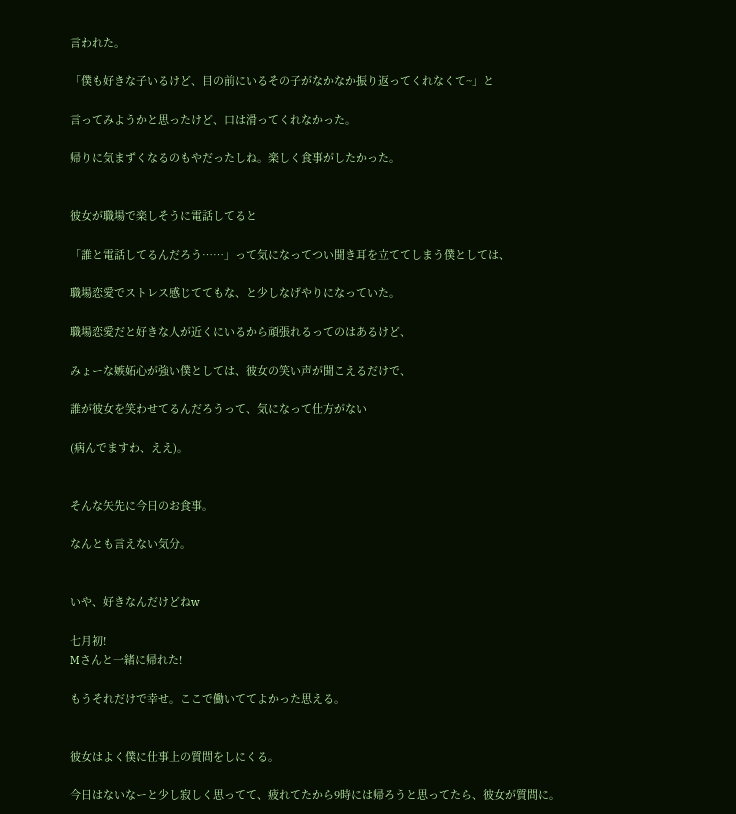言われた。

「僕も好きな子いるけど、目の前にいるその子がなかなか振り返ってくれなくて~」と

言ってみようかと思ったけど、口は滑ってくれなかった。

帰りに気まずくなるのもやだったしね。楽しく食事がしたかった。


彼女が職場で楽しそうに電話してると

「誰と電話してるんだろう……」って気になってつい聞き耳を立ててしまう僕としては、

職場恋愛でストレス感じててもな、と少しなげやりになっていた。

職場恋愛だと好きな人が近くにいるから頑張れるってのはあるけど、

みょーな嫉妬心が強い僕としては、彼女の笑い声が聞こえるだけで、

誰が彼女を笑わせてるんだろうって、気になって仕方がない

(病んでますわ、ええ)。


そんな矢先に今日のお食事。

なんとも言えない気分。


いや、好きなんだけどねw

七月初!
Mさんと一緒に帰れた!

もうそれだけで幸せ。ここで働いててよかった思える。


彼女はよく僕に仕事上の質問をしにくる。

今日はないなーと少し寂しく思ってて、疲れてたから9時には帰ろうと思ってたら、彼女が質問に。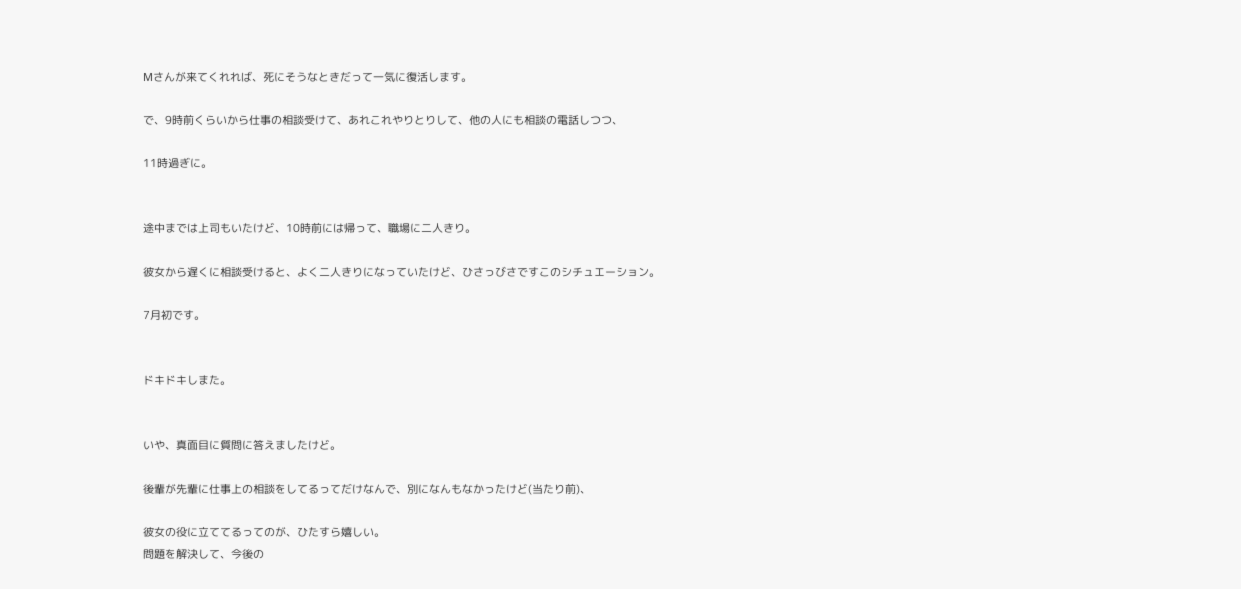Mさんが来てくれれば、死にそうなときだって一気に復活します。

で、9時前くらいから仕事の相談受けて、あれこれやりとりして、他の人にも相談の電話しつつ、

11時過ぎに。


途中までは上司もいたけど、10時前には帰って、職場に二人きり。

彼女から遅くに相談受けると、よく二人きりになっていたけど、ひさっびさですこのシチュエーション。

7月初です。


ドキドキしまた。


いや、真面目に質問に答えましたけど。

後輩が先輩に仕事上の相談をしてるってだけなんで、別になんもなかったけど(当たり前)、

彼女の役に立ててるってのが、ひたすら嬉しい。
問題を解決して、今後の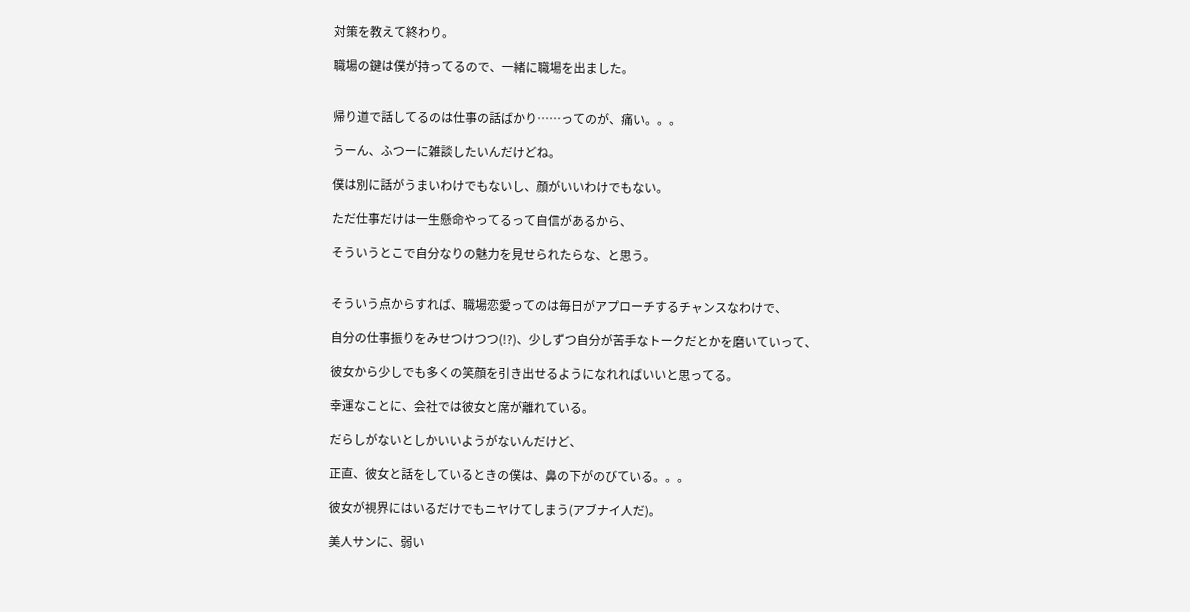対策を教えて終わり。

職場の鍵は僕が持ってるので、一緒に職場を出ました。


帰り道で話してるのは仕事の話ばかり……ってのが、痛い。。。

うーん、ふつーに雑談したいんだけどね。

僕は別に話がうまいわけでもないし、顔がいいわけでもない。

ただ仕事だけは一生懸命やってるって自信があるから、

そういうとこで自分なりの魅力を見せられたらな、と思う。


そういう点からすれば、職場恋愛ってのは毎日がアプローチするチャンスなわけで、

自分の仕事振りをみせつけつつ(!?)、少しずつ自分が苦手なトークだとかを磨いていって、

彼女から少しでも多くの笑顔を引き出せるようになれればいいと思ってる。

幸運なことに、会社では彼女と席が離れている。

だらしがないとしかいいようがないんだけど、

正直、彼女と話をしているときの僕は、鼻の下がのびている。。。

彼女が視界にはいるだけでもニヤけてしまう(アブナイ人だ)。

美人サンに、弱い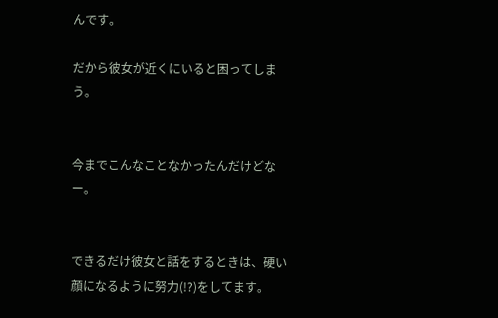んです。

だから彼女が近くにいると困ってしまう。


今までこんなことなかったんだけどなー。


できるだけ彼女と話をするときは、硬い顔になるように努力(!?)をしてます。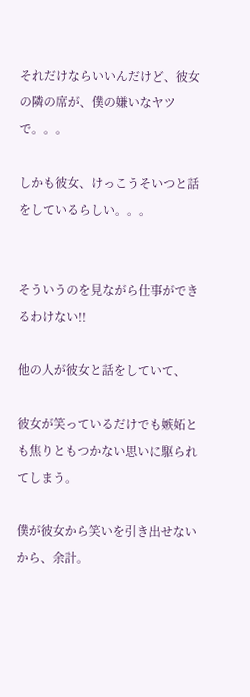それだけならいいんだけど、彼女の隣の席が、僕の嫌いなヤツで。。。

しかも彼女、けっこうそいつと話をしているらしい。。。


そういうのを見ながら仕事ができるわけない!!

他の人が彼女と話をしていて、

彼女が笑っているだけでも嫉妬とも焦りともつかない思いに駆られてしまう。

僕が彼女から笑いを引き出せないから、余計。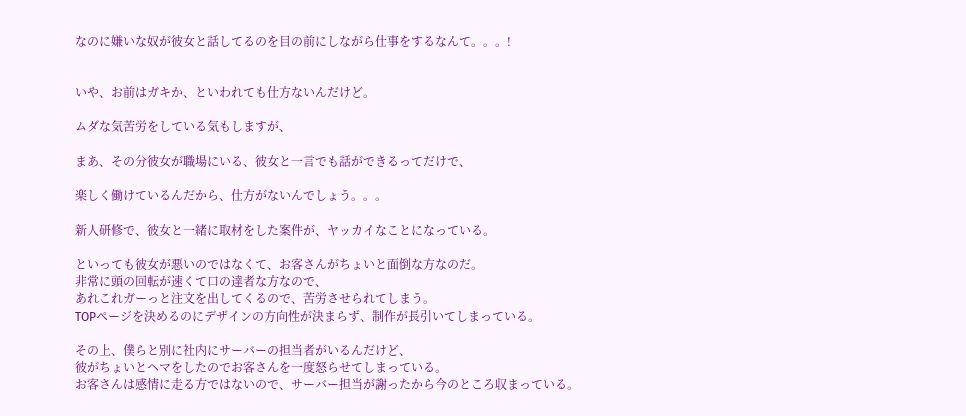なのに嫌いな奴が彼女と話してるのを目の前にしながら仕事をするなんて。。。!


いや、お前はガキか、といわれても仕方ないんだけど。

ムダな気苦労をしている気もしますが、

まあ、その分彼女が職場にいる、彼女と一言でも話ができるってだけで、

楽しく働けているんだから、仕方がないんでしょう。。。

新人研修で、彼女と一緒に取材をした案件が、ヤッカイなことになっている。

といっても彼女が悪いのではなくて、お客さんがちょいと面倒な方なのだ。
非常に頭の回転が速くて口の達者な方なので、
あれこれガーっと注文を出してくるので、苦労させられてしまう。
TOPページを決めるのにデザインの方向性が決まらず、制作が長引いてしまっている。

その上、僕らと別に社内にサーバーの担当者がいるんだけど、
彼がちょいとヘマをしたのでお客さんを一度怒らせてしまっている。
お客さんは感情に走る方ではないので、サーバー担当が謝ったから今のところ収まっている。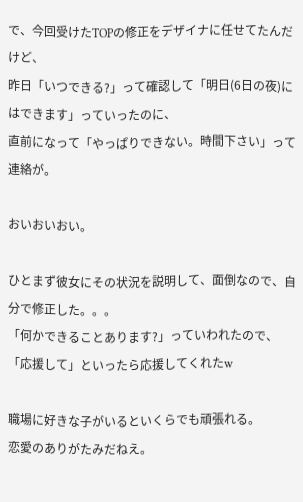で、今回受けたTOPの修正をデザイナに任せてたんだけど、
昨日「いつできる?」って確認して「明日(6日の夜)にはできます」っていったのに、
直前になって「やっぱりできない。時間下さい」って連絡が。

おいおいおい。

ひとまず彼女にその状況を説明して、面倒なので、自分で修正した。。。
「何かできることあります?」っていわれたので、「応援して」といったら応援してくれたw

職場に好きな子がいるといくらでも頑張れる。
恋愛のありがたみだねえ。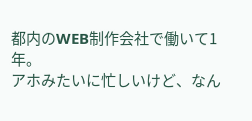都内のWEB制作会社で働いて1年。
アホみたいに忙しいけど、なん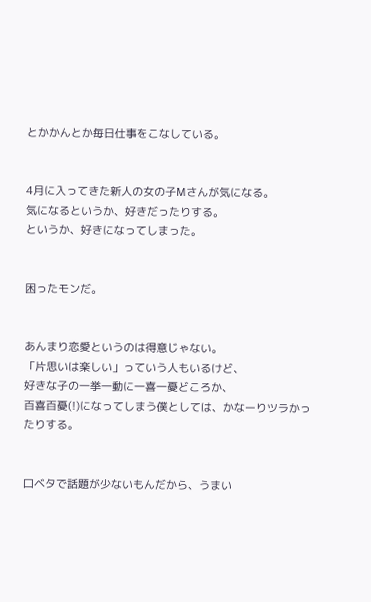とかかんとか毎日仕事をこなしている。


4月に入ってきた新人の女の子Mさんが気になる。
気になるというか、好きだったりする。
というか、好きになってしまった。


困ったモンだ。


あんまり恋愛というのは得意じゃない。
「片思いは楽しい」っていう人もいるけど、
好きな子の一挙一動に一喜一憂どころか、
百喜百憂(!)になってしまう僕としては、かなーりツラかったりする。


口ベタで話題が少ないもんだから、うまい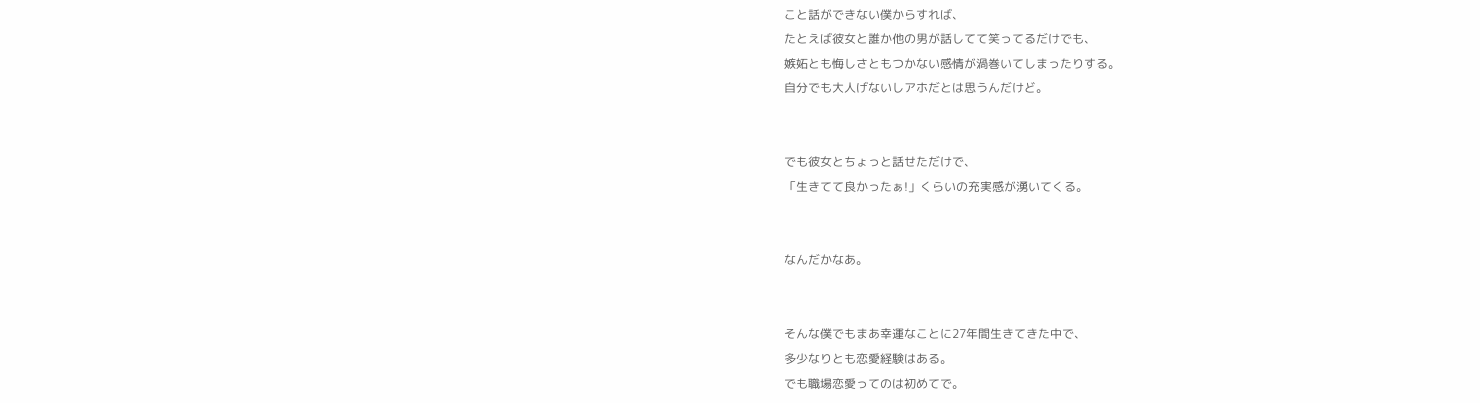こと話ができない僕からすれば、
たとえば彼女と誰か他の男が話してて笑ってるだけでも、
嫉妬とも悔しさともつかない感情が渦巻いてしまったりする。
自分でも大人げないしアホだとは思うんだけど。


でも彼女とちょっと話せただけで、
「生きてて良かったぁ!」くらいの充実感が湧いてくる。


なんだかなあ。


そんな僕でもまあ幸運なことに27年間生きてきた中で、
多少なりとも恋愛経験はある。
でも職場恋愛ってのは初めてで。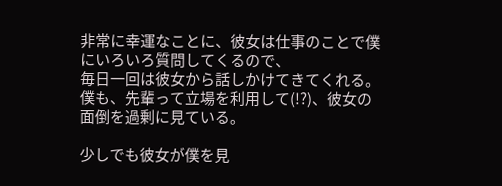非常に幸運なことに、彼女は仕事のことで僕にいろいろ質問してくるので、
毎日一回は彼女から話しかけてきてくれる。
僕も、先輩って立場を利用して(!?)、彼女の面倒を過剰に見ている。

少しでも彼女が僕を見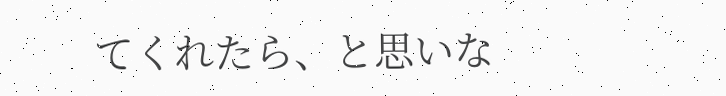てくれたら、と思いな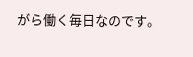がら働く毎日なのです。